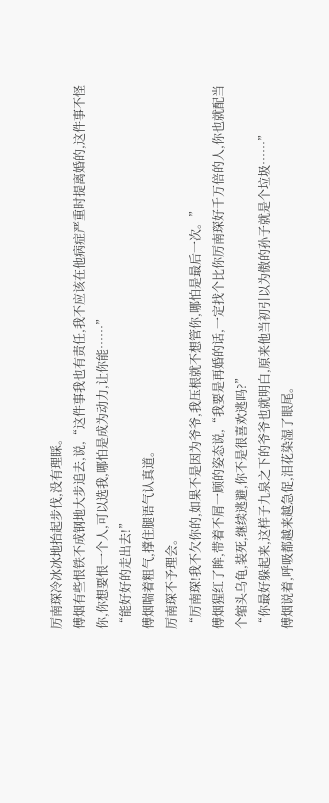厉南琛冷冰冰地抬起步伐,没有理睬。
傅烟有些恨铁不成钢地大步追去,说,“这件事我也有责任,我不应该在他病症严重时提离婚的,这件事不怪你,你想要恨一个人,可以选我,哪怕是成为动力,让你能……”
“能好好的走出去!”
傅烟喘着粗气,撑住腿语气认真道。
厉南琛不予理会。
“厉南琛!我不欠你的,如果不是因为爷爷,我压根就不想管你,哪怕是最后一次。”
傅烟猩红了眸,带着不屑一顾的姿态说,“我要是再婚的话,一定找个比你厉南琛好千万倍的人,你也就配当个缩头乌龟,装死,继续逃避,你不是很喜欢逃吗?”
“你最好躲起来,这样子九泉之下的爷爷也就明白,原来他当初引以为傲的孙子就是个垃圾……”
傅烟说着,呼吸都越来越急促,泪花染湿了眼尾。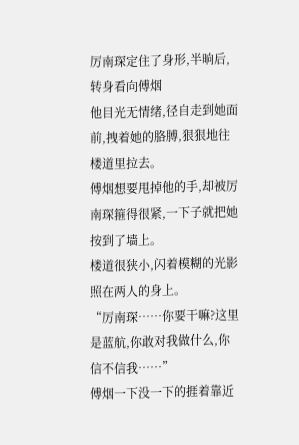厉南琛定住了身形,半晌后,转身看向傅烟
他目光无情绪,径自走到她面前,拽着她的胳膊,狠狠地往楼道里拉去。
傅烟想要甩掉他的手,却被厉南琛箍得很紧,一下子就把她按到了墙上。
楼道很狭小,闪着模糊的光影照在两人的身上。
“厉南琛……你要干嘛?这里是蓝航,你敢对我做什么,你信不信我……”
傅烟一下没一下的捱着靠近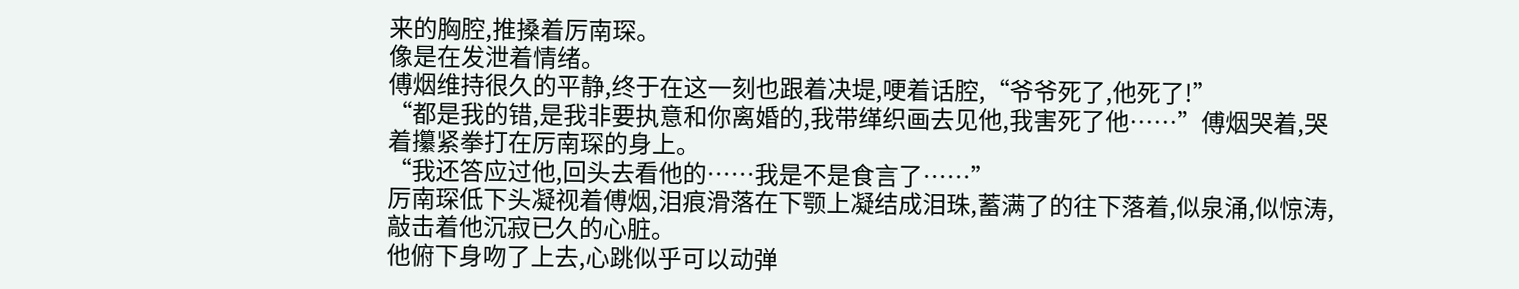来的胸腔,推搡着厉南琛。
像是在发泄着情绪。
傅烟维持很久的平静,终于在这一刻也跟着决堤,哽着话腔,“爷爷死了,他死了!”
“都是我的错,是我非要执意和你离婚的,我带缂织画去见他,我害死了他……”傅烟哭着,哭着攥紧拳打在厉南琛的身上。
“我还答应过他,回头去看他的……我是不是食言了……”
厉南琛低下头凝视着傅烟,泪痕滑落在下颚上凝结成泪珠,蓄满了的往下落着,似泉涌,似惊涛,敲击着他沉寂已久的心脏。
他俯下身吻了上去,心跳似乎可以动弹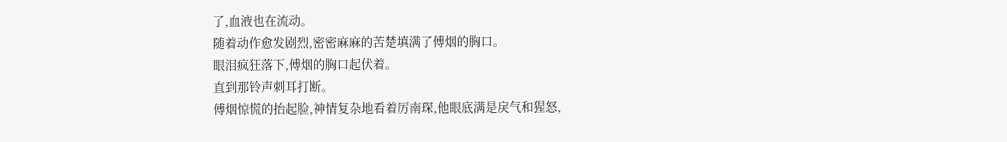了,血液也在流动。
随着动作愈发剧烈,密密麻麻的苦楚填满了傅烟的胸口。
眼泪疯狂落下,傅烟的胸口起伏着。
直到那铃声刺耳打断。
傅烟惊慌的抬起脸,神情复杂地看着厉南琛,他眼底满是戾气和猩怒,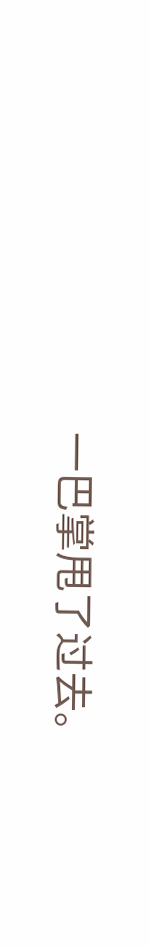一巴掌甩了过去。